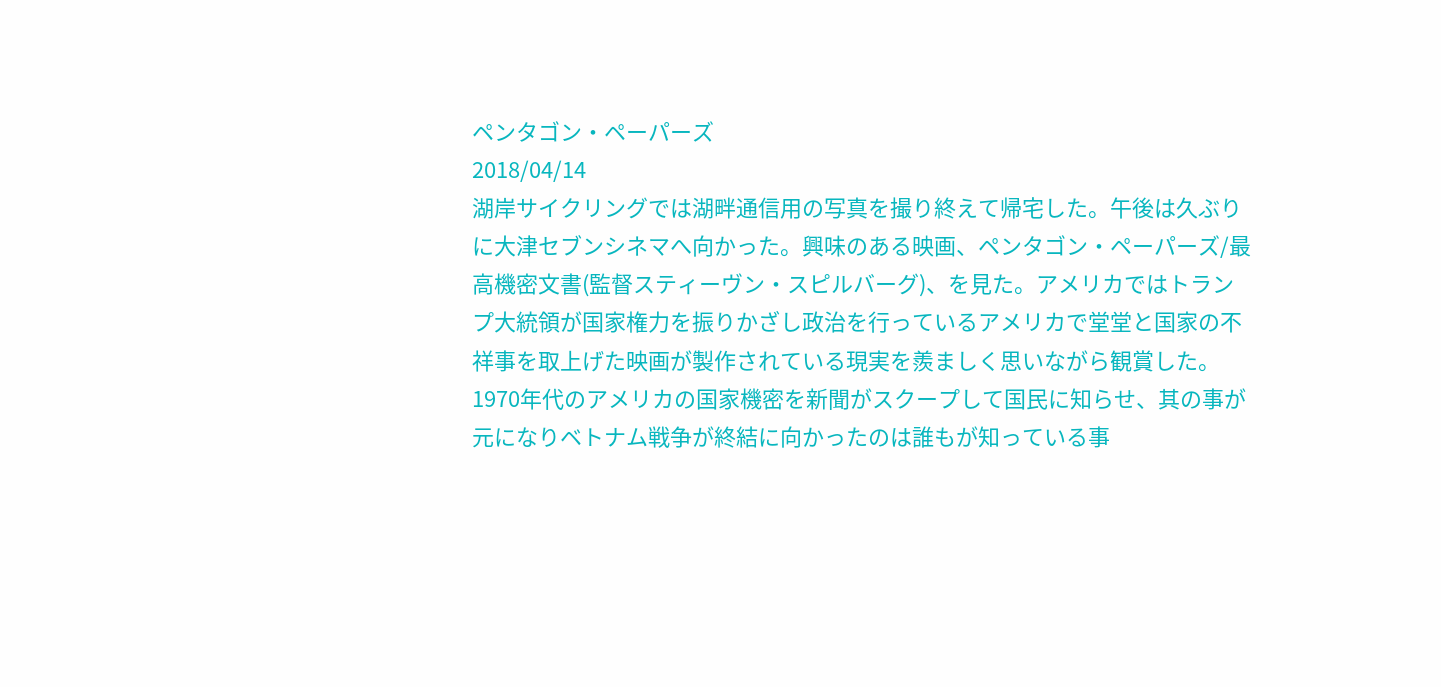ペンタゴン・ペーパーズ
2018/04/14
湖岸サイクリングでは湖畔通信用の写真を撮り終えて帰宅した。午後は久ぶりに大津セブンシネマへ向かった。興味のある映画、ペンタゴン・ペーパーズ/最高機密文書(監督スティーヴン・スピルバーグ)、を見た。アメリカではトランプ大統領が国家権力を振りかざし政治を行っているアメリカで堂堂と国家の不祥事を取上げた映画が製作されている現実を羨ましく思いながら観賞した。1970年代のアメリカの国家機密を新聞がスクープして国民に知らせ、其の事が元になりベトナム戦争が終結に向かったのは誰もが知っている事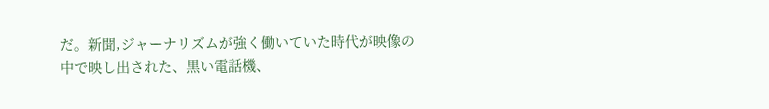だ。新聞,ジャーナリズムが強く働いていた時代が映像の中で映し出された、黒い電話機、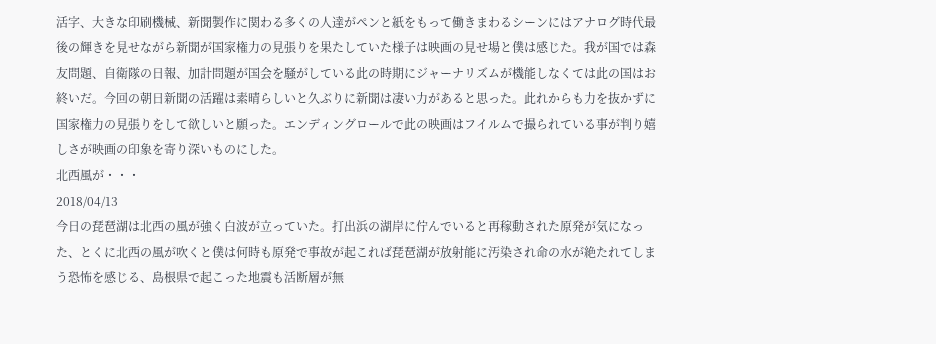活字、大きな印刷機械、新聞製作に関わる多くの人達がペンと紙をもって働きまわるシーンにはアナログ時代最後の輝きを見せながら新聞が国家権力の見張りを果たしていた様子は映画の見せ場と僕は感じた。我が国では森友問題、自衛隊の日報、加計問題が国会を騒がしている此の時期にジャーナリズムが機能しなくては此の国はお終いだ。今回の朝日新聞の活躍は素晴らしいと久ぶりに新聞は凄い力があると思った。此れからも力を抜かずに国家権力の見張りをして欲しいと願った。エンディングロールで此の映画はフイルムで撮られている事が判り嬉しさが映画の印象を寄り深いものにした。
北西風が・・・
2018/04/13
今日の琵琶湖は北西の風が強く白波が立っていた。打出浜の湖岸に佇んでいると再稼動された原発が気になった、とくに北西の風が吹くと僕は何時も原発で事故が起これば琵琶湖が放射能に汚染され命の水が絶たれてしまう恐怖を感じる、島根県で起こった地震も活断層が無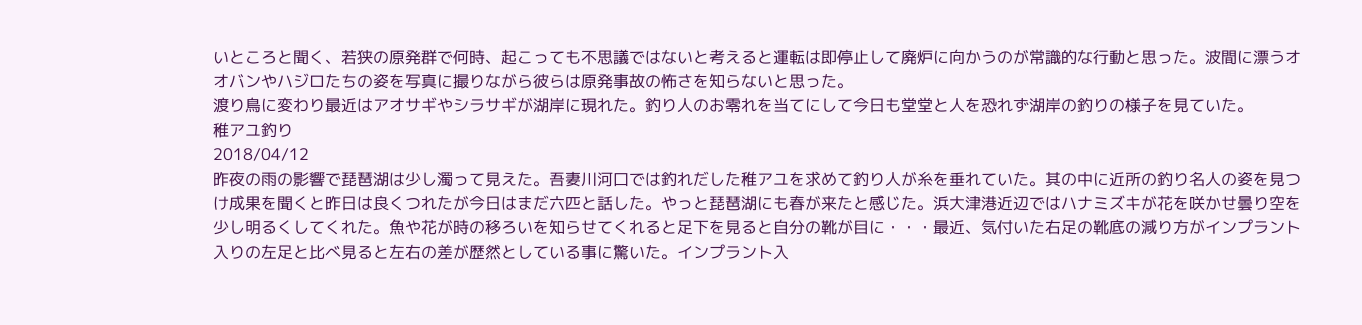いところと聞く、若狭の原発群で何時、起こっても不思議ではないと考えると運転は即停止して廃炉に向かうのが常識的な行動と思った。波間に漂うオオバンやハジロたちの姿を写真に撮りながら彼らは原発事故の怖さを知らないと思った。
渡り鳥に変わり最近はアオサギやシラサギが湖岸に現れた。釣り人のお零れを当てにして今日も堂堂と人を恐れず湖岸の釣りの様子を見ていた。
稚アユ釣り
2018/04/12
昨夜の雨の影響で琵琶湖は少し濁って見えた。吾妻川河口では釣れだした稚アユを求めて釣り人が糸を垂れていた。其の中に近所の釣り名人の姿を見つけ成果を聞くと昨日は良くつれたが今日はまだ六匹と話した。やっと琵琶湖にも春が来たと感じた。浜大津港近辺ではハナミズキが花を咲かせ曇り空を少し明るくしてくれた。魚や花が時の移ろいを知らせてくれると足下を見ると自分の靴が目に・・・最近、気付いた右足の靴底の減り方がインプラント入りの左足と比べ見ると左右の差が歴然としている事に驚いた。インプラント入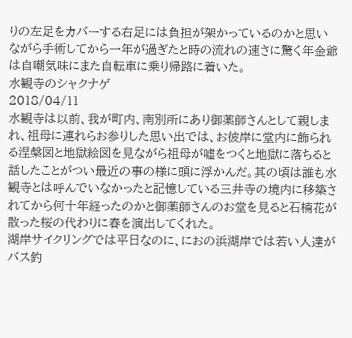りの左足をカバーする右足には負担が架かっているのかと思いながら手術してから一年が過ぎたと時の流れの速さに驚く年金爺は自嘲気味にまた自転車に乗り帰路に着いた。
水観寺のシャクナゲ
2018/04/11
水観寺は以前、我が町内、南別所にあり御薬師さんとして親しまれ、祖母に連れらお参りした思い出では、お彼岸に堂内に飾られる涅槃図と地獄絵図を見ながら祖母が嘘をつくと地獄に落ちると話したことがつい最近の事の様に頭に浮かんだ。其の頃は誰も水観寺とは呼んでいなかったと記憶している三井寺の境内に移築されてから何十年経ったのかと御薬師さんのお堂を見ると石楠花が散った桜の代わりに春を演出してくれた。
湖岸サイクリングでは平日なのに、におの浜湖岸では若い人達がバス釣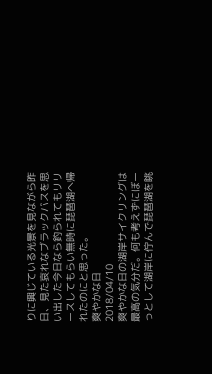りに興じている光景を見ながら昨日、見た哀れなブラックバスを思い出した今日なら釣られてもリリースしてもらい無時に琵琶湖へ帰れたのにと思った。
爽やかな日
2018/04/10
爽やかな日の湖岸サイクリングは最高の気分だ。何も考えずにぼーっとして湖岸に佇んで琵琶湖を眺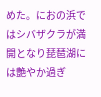めた。におの浜ではシバザクラが満開となり琵琶湖には艶やか過ぎ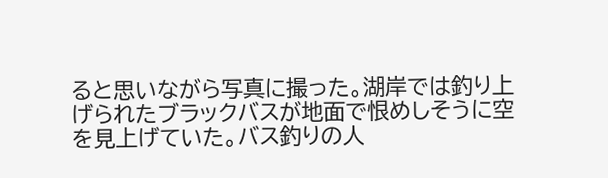ると思いながら写真に撮った。湖岸では釣り上げられたブラックバスが地面で恨めしそうに空を見上げていた。バス釣りの人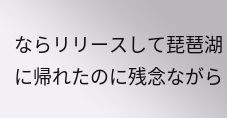ならリリースして琵琶湖に帰れたのに残念ながら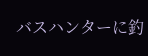バスハンターに釣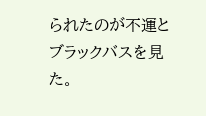られたのが不運とブラックバスを見た。